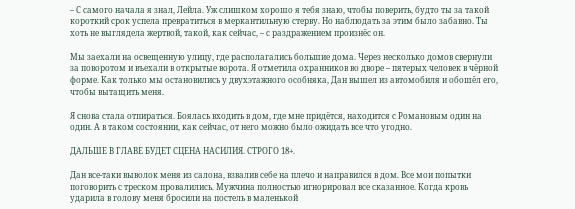– С самого начала я знал, Лейла. Уж слишком хорошо я тебя знаю, чтобы поверить, будто ты за такой короткий срок успела превратиться в меркантильную стерву. Но наблюдать за этим было забавно. Ты хоть не выглядела жертвой, такой, как сейчас, – с раздражением произнёс он.

Мы заехали на освещенную улицу, где располагались большие дома. Через несколько домов свернули за поворотом и въехали в открытые ворота. Я отметила охранников во дворе – пятерых человек в чёрной форме. Как только мы остановились у двухэтажного особняка, Дан вышел из автомобиля и обошёл его, чтобы вытащить меня.

Я снова стала отпираться. Боялась входить в дом, где мне придётся, находится с Романовым один на один. А в таком состоянии, как сейчас, от него можно было ожидать все что угодно.

ДАЛЬШЕ В ГЛАВЕ БУДЕТ СЦЕНА НАСИЛИЯ. СТРОГО 18+.

Дан все-таки выволок меня из салона, взвалив себе на плечо и направился в дом. Все мои попытки поговорить с треском провалились. Мужчина полностью игнорировал все сказанное. Когда кровь ударила в голову меня бросили на постель в маленькой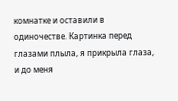комнатке и оставили в одиночестве. Картинка перед глазами плыла, я прикрыла глаза, и до меня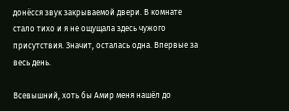донёсся звук закрываемой двери. В комнате стало тихо и я не ощущала здесь чужого присутствия. Значит, осталась одна. Впервые за весь день.

Всевышний, хоть бы Амир меня нашёл до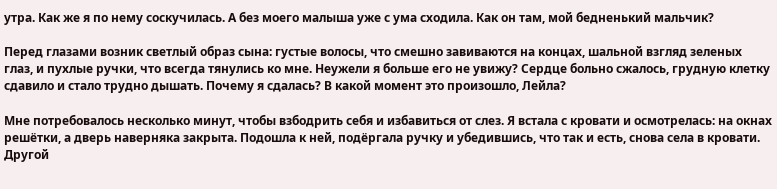утра. Как же я по нему соскучилась. А без моего малыша уже с ума сходила. Как он там, мой бедненький мальчик?

Перед глазами возник светлый образ сына: густые волосы, что смешно завиваются на концах, шальной взгляд зеленых глаз, и пухлые ручки, что всегда тянулись ко мне. Неужели я больше его не увижу? Сердце больно сжалось, грудную клетку сдавило и стало трудно дышать. Почему я сдалась? В какой момент это произошло, Лейла?

Мне потребовалось несколько минут, чтобы взбодрить себя и избавиться от слез. Я встала с кровати и осмотрелась: на окнах решётки, а дверь наверняка закрыта. Подошла к ней, подёргала ручку и убедившись, что так и есть, снова села в кровати. Другой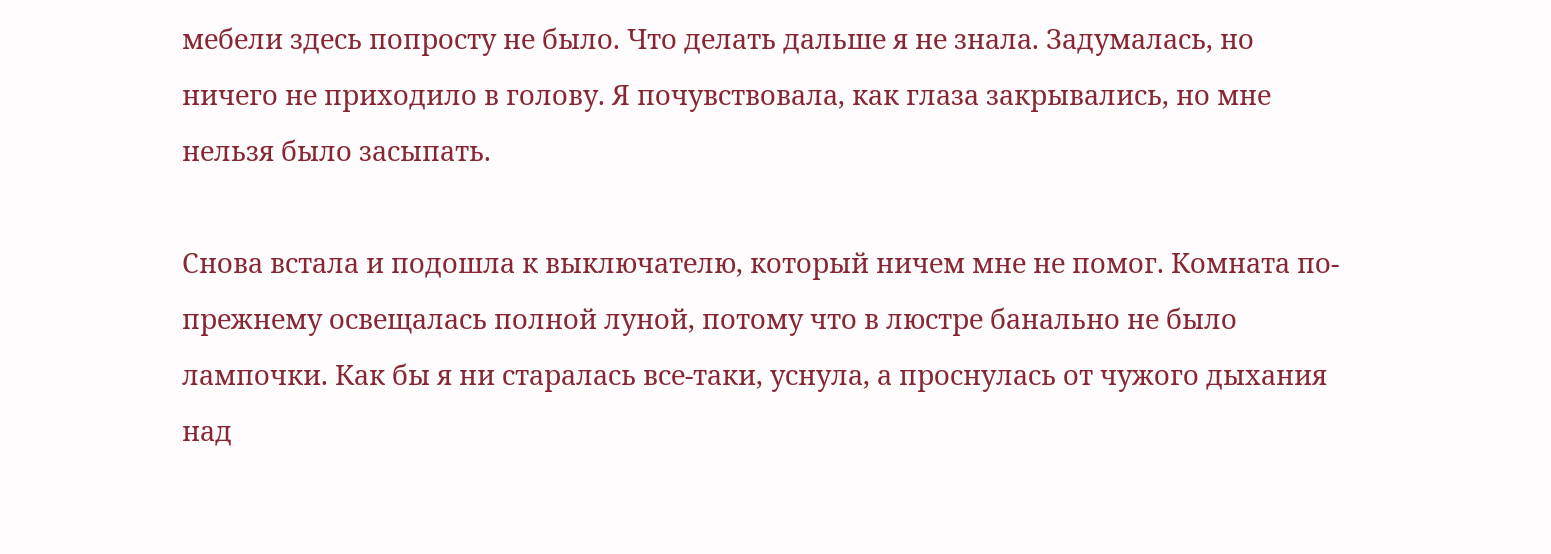мебели здесь попросту не было. Что делать дальше я не знала. Задумалась, но ничего не приходило в голову. Я почувствовала, как глаза закрывались, но мне нельзя было засыпать.

Снова встала и подошла к выключателю, который ничем мне не помог. Комната по-прежнему освещалась полной луной, потому что в люстре банально не было лампочки. Как бы я ни старалась все-таки, уснула, а проснулась от чужого дыхания над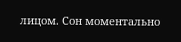лицом. Сон моментально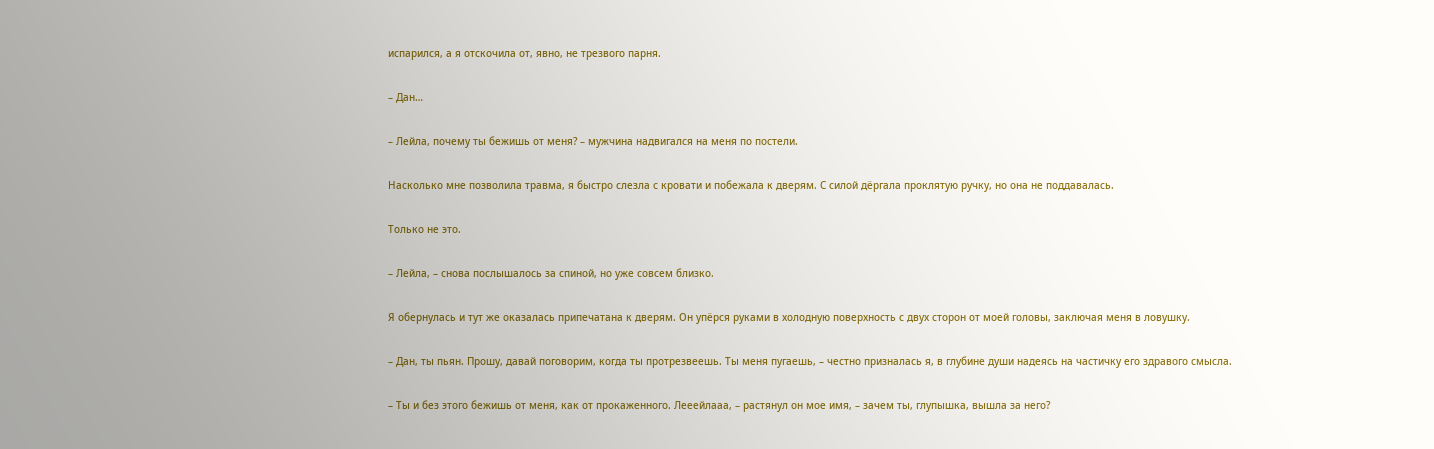испарился, а я отскочила от, явно, не трезвого парня.

– Дан…

– Лейла, почему ты бежишь от меня? – мужчина надвигался на меня по постели.

Насколько мне позволила травма, я быстро слезла с кровати и побежала к дверям. С силой дёргала проклятую ручку, но она не поддавалась.

Только не это.

– Лейла, – снова послышалось за спиной, но уже совсем близко.

Я обернулась и тут же оказалась припечатана к дверям. Он упёрся руками в холодную поверхность с двух сторон от моей головы, заключая меня в ловушку.

– Дан, ты пьян. Прошу, давай поговорим, когда ты протрезвеешь. Ты меня пугаешь, – честно призналась я, в глубине души надеясь на частичку его здравого смысла.

– Ты и без этого бежишь от меня, как от прокаженного. Лееейлааа, – растянул он мое имя, – зачем ты, глупышка, вышла за него?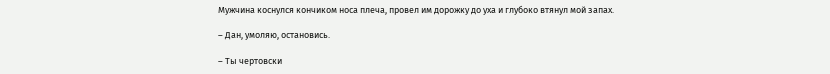Мужчина коснулся кончиком носа плеча, провел им дорожку до уха и глубоко втянул мой запах.

– Дан, умоляю, остановись.

– Ты чертовски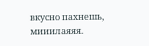вкусно пахнешь, мииилаяяя.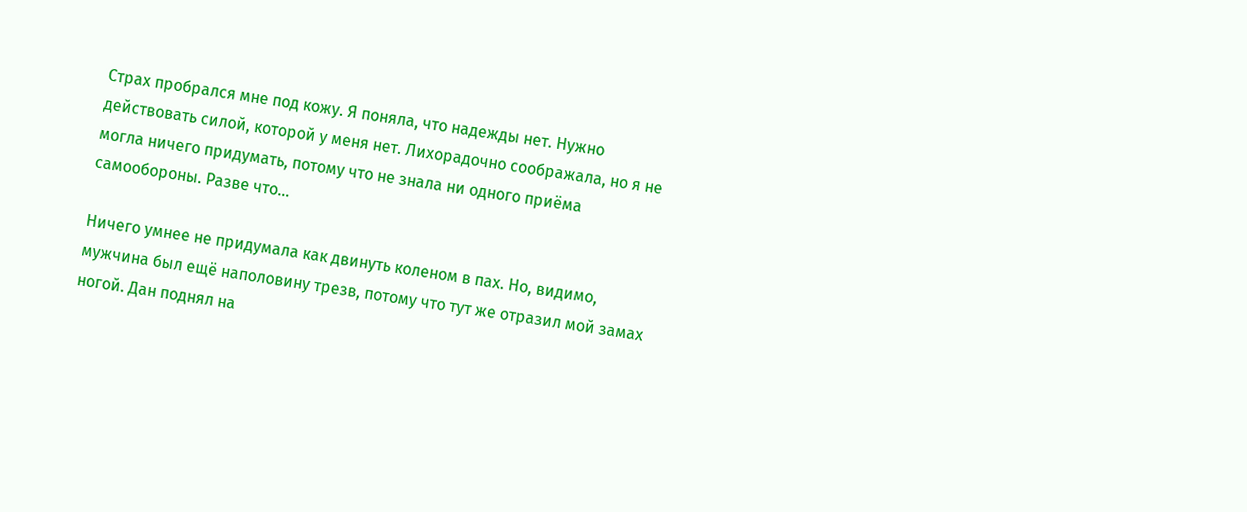Страх пробрался мне под кожу. Я поняла, что надежды нет. Нужно действовать силой, которой у меня нет. Лихорадочно соображала, но я не могла ничего придумать, потому что не знала ни одного приёма самообороны. Разве что…

Ничего умнее не придумала как двинуть коленом в пах. Но, видимо, мужчина был ещё наполовину трезв, потому что тут же отразил мой замах ногой. Дан поднял на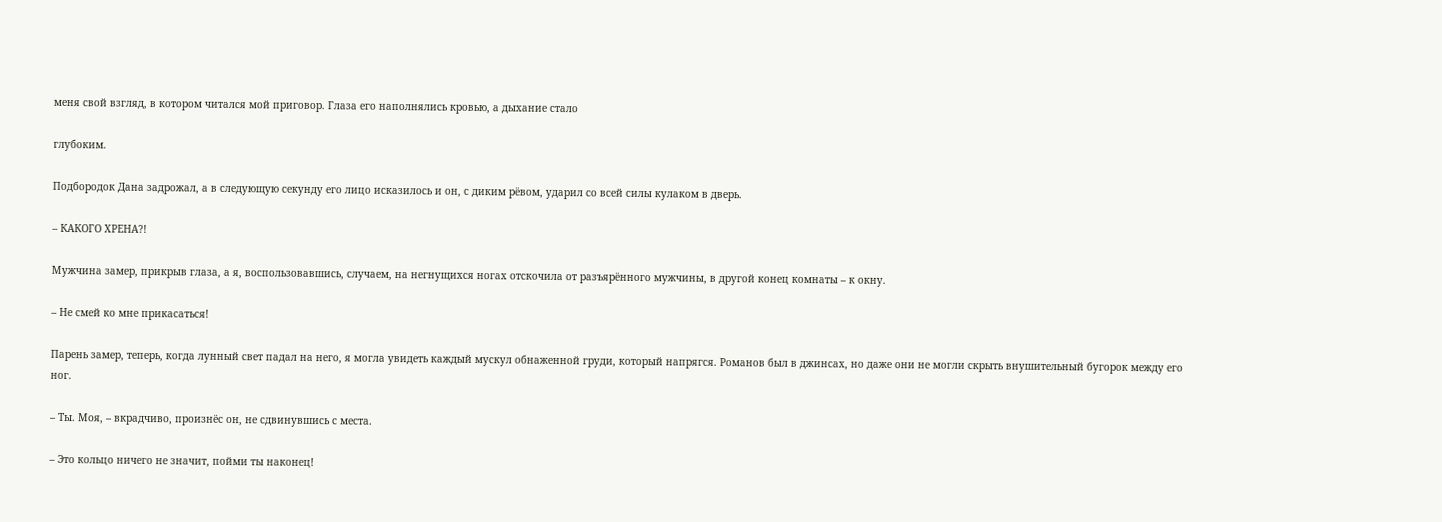меня свой взгляд, в котором читался мой приговор. Глаза его наполнялись кровью, а дыхание стало

глубоким.

Подбородок Дана задрожал, а в следующую секунду его лицо исказилось и он, с диким рёвом, ударил со всей силы кулаком в дверь.

– КАКОГО ХРЕНА?!

Мужчина замер, прикрыв глаза, а я, воспользовавшись, случаем, на негнущихся ногах отскочила от разъярённого мужчины, в другой конец комнаты – к окну.

– Не смей ко мне прикасаться!

Парень замер, теперь, когда лунный свет падал на него, я могла увидеть каждый мускул обнаженной груди, который напрягся. Романов был в джинсах, но даже они не могли скрыть внушительный бугорок между его ног.

– Ты. Моя, – вкрадчиво, произнёс он, не сдвинувшись с места.

– Это кольцо ничего не значит, пойми ты наконец!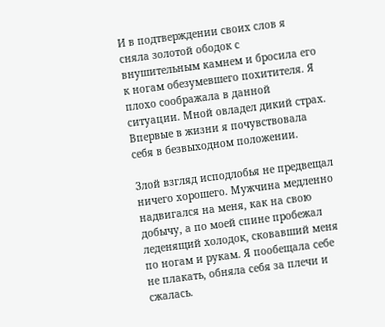И в подтверждении своих слов я сняла золотой ободок с внушительным камнем и бросила его к ногам обезумевшего похитителя. Я плохо соображала в данной ситуации. Мной овладел дикий страх. Впервые в жизни я почувствовала себя в безвыходном положении.

Злой взгляд исподлобья не предвещал ничего хорошего. Мужчина медленно надвигался на меня, как на свою добычу, а по моей спине пробежал леденящий холодок, сковавший меня по ногам и рукам. Я пообещала себе не плакать, обняла себя за плечи и сжалась.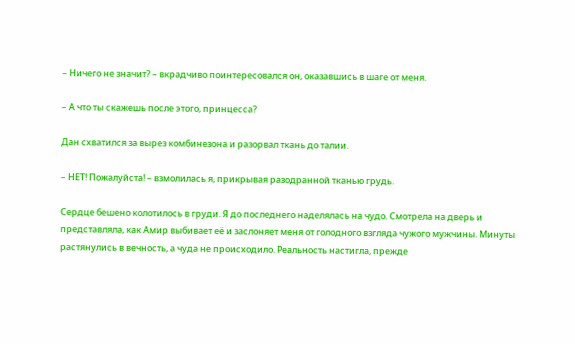– Ничего не значит? – вкрадчиво поинтересовался он, оказавшись в шаге от меня.

– А что ты скажешь после этого, принцесса?

Дан схватился за вырез комбинезона и разорвал ткань до талии.

– НЕТ! Пожалуйста! – взмолилась я, прикрывая разодранной тканью грудь.

Сердце бешено колотилось в груди. Я до последнего наделялась на чудо. Смотрела на дверь и представляла, как Амир выбивает её и заслоняет меня от голодного взгляда чужого мужчины. Минуты растянулись в вечность, а чуда не происходило. Реальность настигла, прежде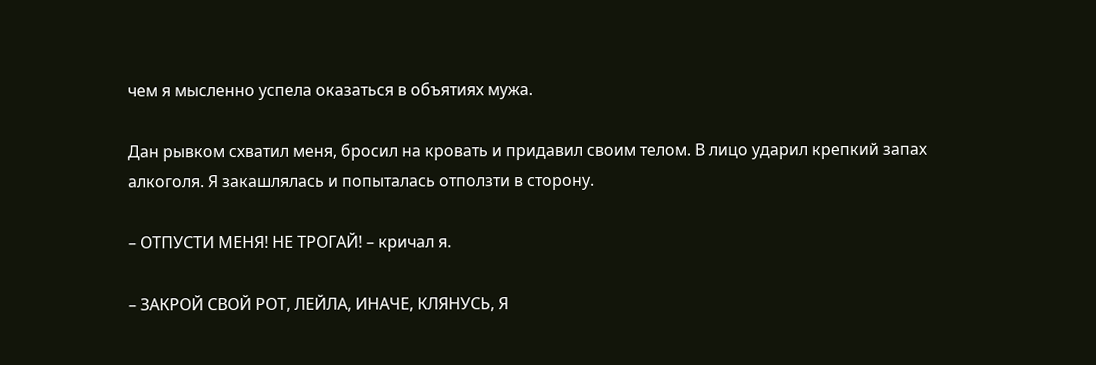чем я мысленно успела оказаться в объятиях мужа.

Дан рывком схватил меня, бросил на кровать и придавил своим телом. В лицо ударил крепкий запах алкоголя. Я закашлялась и попыталась отползти в сторону.

– ОТПУСТИ МЕНЯ! НЕ ТРОГАЙ! – кричал я.

– ЗАКРОЙ СВОЙ РОТ, ЛЕЙЛА, ИНАЧЕ, КЛЯНУСЬ, Я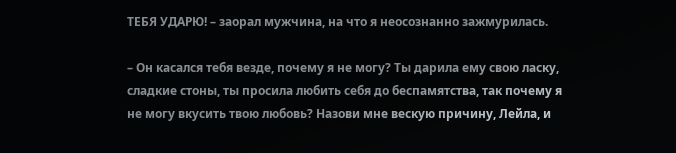ТЕБЯ УДАРЮ! – заорал мужчина, на что я неосознанно зажмурилась.

– Он касался тебя везде, почему я не могу? Ты дарила ему свою ласку, сладкие стоны, ты просила любить себя до беспамятства, так почему я не могу вкусить твою любовь? Назови мне вескую причину, Лейла, и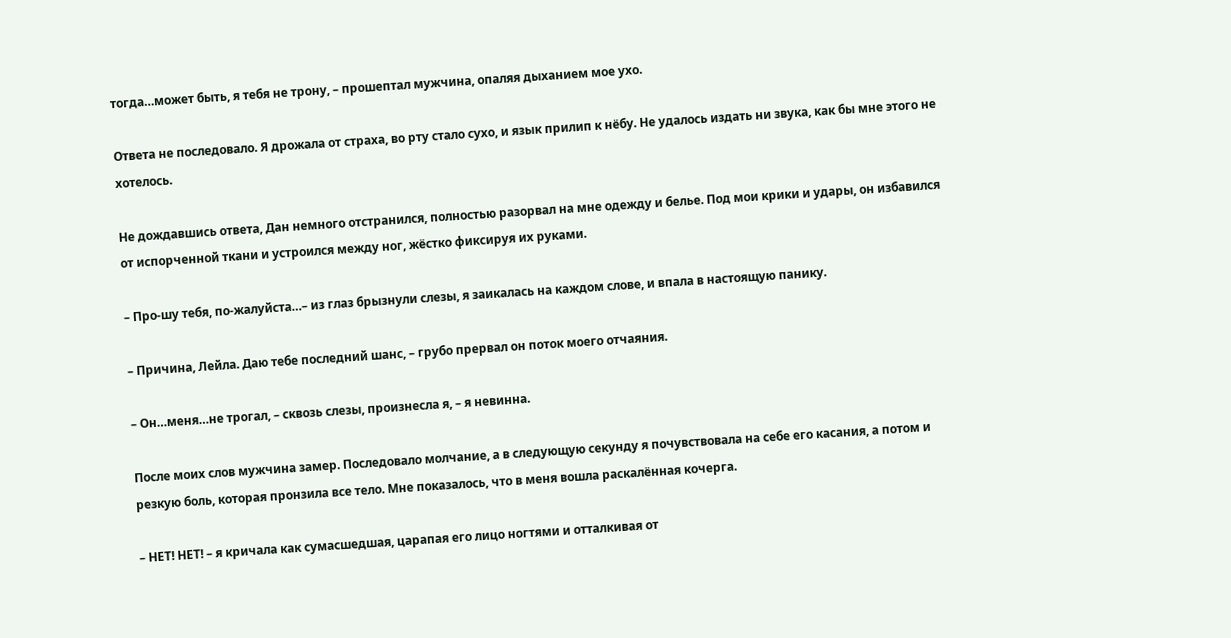тогда…может быть, я тебя не трону, – прошептал мужчина, опаляя дыханием мое ухо.

Ответа не последовало. Я дрожала от страха, во рту стало сухо, и язык прилип к нёбу. Не удалось издать ни звука, как бы мне этого не хотелось.

Не дождавшись ответа, Дан немного отстранился, полностью разорвал на мне одежду и белье. Под мои крики и удары, он избавился от испорченной ткани и устроился между ног, жёстко фиксируя их руками.

– Про-шу тебя, по-жалуйста…– из глаз брызнули слезы, я заикалась на каждом слове, и впала в настоящую панику.

– Причина, Лейла. Даю тебе последний шанс, – грубо прервал он поток моего отчаяния.

– Он…меня…не трогал, – сквозь слезы, произнесла я, – я невинна.

После моих слов мужчина замер. Последовало молчание, а в следующую секунду я почувствовала на себе его касания, а потом и резкую боль, которая пронзила все тело. Мне показалось, что в меня вошла раскалённая кочерга.

– НЕТ! НЕТ! – я кричала как сумасшедшая, царапая его лицо ногтями и отталкивая от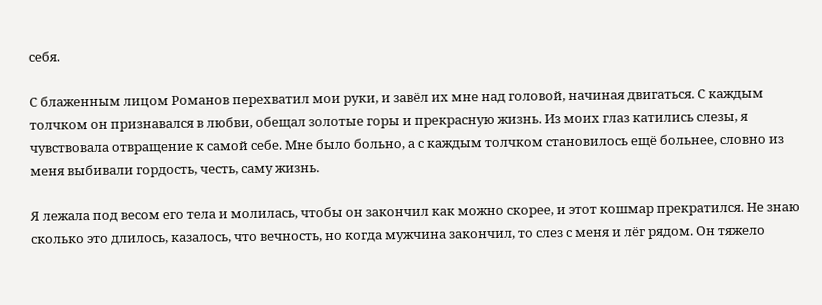себя.

С блаженным лицом Романов перехватил мои руки, и завёл их мне над головой, начиная двигаться. С каждым толчком он признавался в любви, обещал золотые горы и прекрасную жизнь. Из моих глаз катились слезы, я чувствовала отвращение к самой себе. Мне было больно, а с каждым толчком становилось ещё больнее, словно из меня выбивали гордость, честь, саму жизнь.

Я лежала под весом его тела и молилась, чтобы он закончил как можно скорее, и этот кошмар прекратился. Не знаю сколько это длилось, казалось, что вечность, но когда мужчина закончил, то слез с меня и лёг рядом. Он тяжело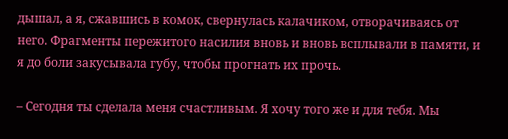дышал, а я, сжавшись в комок, свернулась калачиком, отворачиваясь от него. Фрагменты пережитого насилия вновь и вновь всплывали в памяти, и я до боли закусывала губу, чтобы прогнать их прочь.

– Сегодня ты сделала меня счастливым. Я хочу того же и для тебя. Мы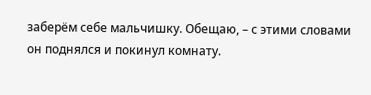заберём себе мальчишку. Обещаю, – с этими словами он поднялся и покинул комнату.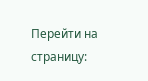Перейти на страницу: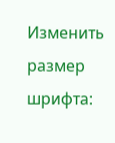Изменить размер шрифта: